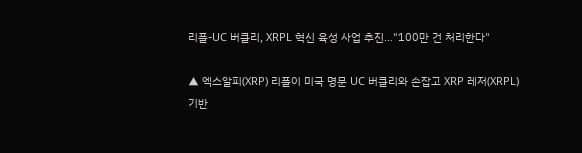리플-UC 버클리, XRPL 혁신 육성 사업 추진…"100만 건 처리한다"

▲ 엑스알피(XRP) 리플이 미국 명문 UC 버클리와 손잡고 XRP 레저(XRPL) 기반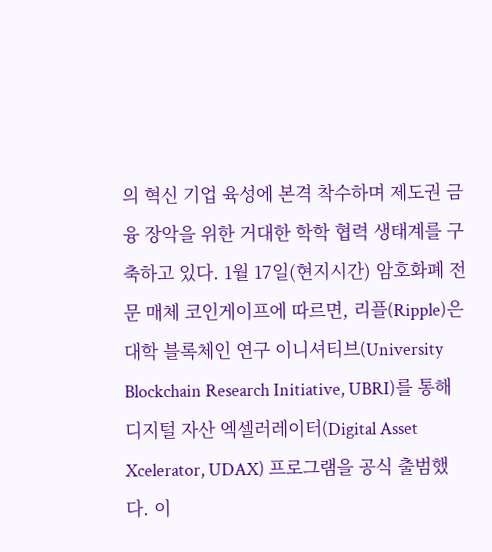의 혁신 기업 육성에 본격 착수하며 제도권 금융 장악을 위한 거대한 학학 협력 생태계를 구축하고 있다. 1월 17일(현지시간) 암호화폐 전문 매체 코인게이프에 따르면, 리플(Ripple)은 대학 블록체인 연구 이니셔티브(University Blockchain Research Initiative, UBRI)를 통해 디지털 자산 엑셀러레이터(Digital Asset Xcelerator, UDAX) 프로그램을 공식 출범했다. 이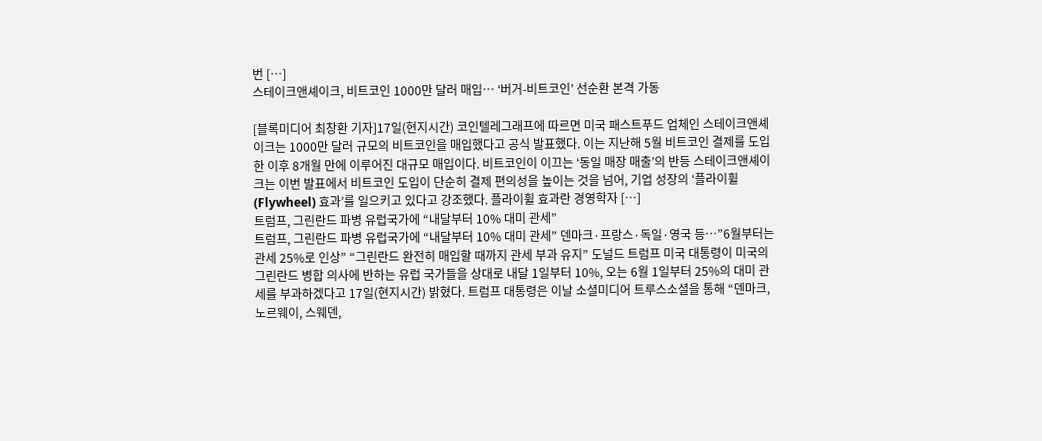번 […]
스테이크앤셰이크, 비트코인 1000만 달러 매입… ‘버거-비트코인’ 선순환 본격 가동

[블록미디어 최창환 기자]17일(현지시간) 코인텔레그래프에 따르면 미국 패스트푸드 업체인 스테이크앤셰이크는 1000만 달러 규모의 비트코인을 매입했다고 공식 발표했다. 이는 지난해 5월 비트코인 결제를 도입한 이후 8개월 만에 이루어진 대규모 매입이다. 비트코인이 이끄는 ‘동일 매장 매출’의 반등 스테이크앤셰이크는 이번 발표에서 비트코인 도입이 단순히 결제 편의성을 높이는 것을 넘어, 기업 성장의 ‘플라이휠(Flywheel) 효과’를 일으키고 있다고 강조했다. 플라이휠 효과란 경영학자 […]
트럼프, 그린란드 파병 유럽국가에 “내달부터 10% 대미 관세”
트럼프, 그린란드 파병 유럽국가에 “내달부터 10% 대미 관세” 덴마크·프랑스·독일·영국 등…”6월부터는 관세 25%로 인상” “그린란드 완전히 매입할 때까지 관세 부과 유지” 도널드 트럼프 미국 대통령이 미국의 그린란드 병합 의사에 반하는 유럽 국가들을 상대로 내달 1일부터 10%, 오는 6월 1일부터 25%의 대미 관세를 부과하겠다고 17일(현지시간) 밝혔다. 트럼프 대통령은 이날 소셜미디어 트루스소셜을 통해 “덴마크, 노르웨이, 스웨덴,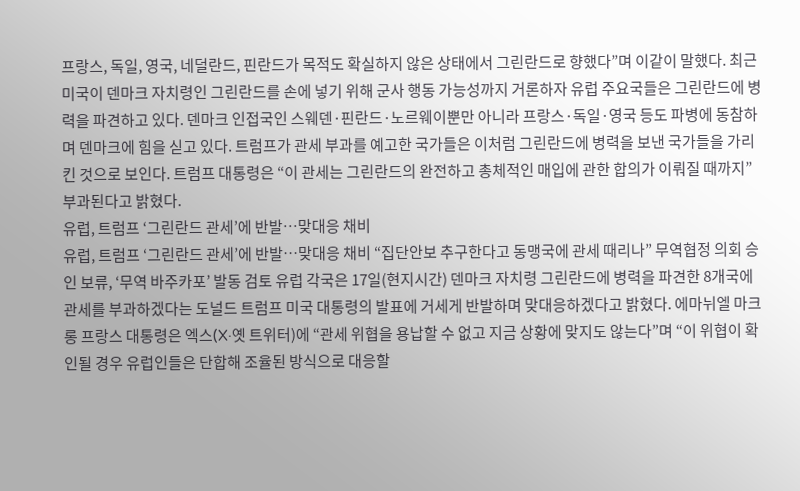프랑스, 독일, 영국, 네덜란드, 핀란드가 목적도 확실하지 않은 상태에서 그린란드로 향했다”며 이같이 말했다. 최근 미국이 덴마크 자치령인 그린란드를 손에 넣기 위해 군사 행동 가능성까지 거론하자 유럽 주요국들은 그린란드에 병력을 파견하고 있다. 덴마크 인접국인 스웨덴·핀란드·노르웨이뿐만 아니라 프랑스·독일·영국 등도 파병에 동참하며 덴마크에 힘을 싣고 있다. 트럼프가 관세 부과를 예고한 국가들은 이처럼 그린란드에 병력을 보낸 국가들을 가리킨 것으로 보인다. 트럼프 대통령은 “이 관세는 그린란드의 완전하고 총체적인 매입에 관한 합의가 이뤄질 때까지” 부과된다고 밝혔다.
유럽, 트럼프 ‘그린란드 관세’에 반발…맞대응 채비
유럽, 트럼프 ‘그린란드 관세’에 반발…맞대응 채비 “집단안보 추구한다고 동맹국에 관세 때리나” 무역협정 의회 승인 보류, ‘무역 바주카포’ 발동 검토 유럽 각국은 17일(현지시간) 덴마크 자치령 그린란드에 병력을 파견한 8개국에 관세를 부과하겠다는 도널드 트럼프 미국 대통령의 발표에 거세게 반발하며 맞대응하겠다고 밝혔다. 에마뉘엘 마크롱 프랑스 대통령은 엑스(X·옛 트위터)에 “관세 위협을 용납할 수 없고 지금 상황에 맞지도 않는다”며 “이 위협이 확인될 경우 유럽인들은 단합해 조율된 방식으로 대응할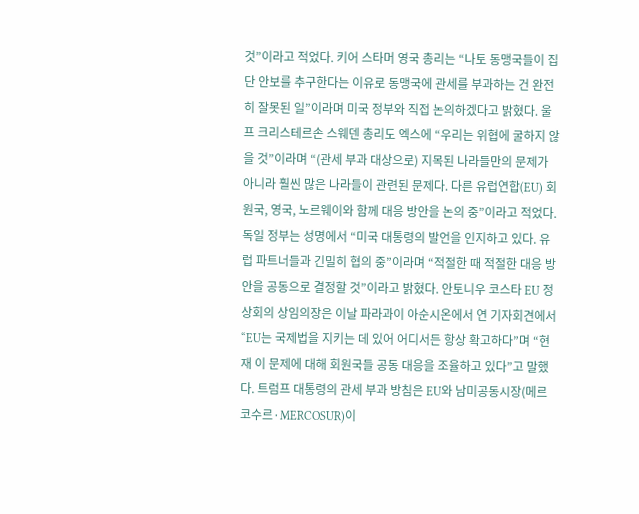것”이라고 적었다. 키어 스타머 영국 총리는 “나토 동맹국들이 집단 안보를 추구한다는 이유로 동맹국에 관세를 부과하는 건 완전히 잘못된 일”이라며 미국 정부와 직접 논의하겠다고 밝혔다. 울프 크리스테르손 스웨덴 총리도 엑스에 “우리는 위협에 굴하지 않을 것”이라며 “(관세 부과 대상으로) 지목된 나라들만의 문제가 아니라 훨씬 많은 나라들이 관련된 문제다. 다른 유럽연합(EU) 회원국, 영국, 노르웨이와 함께 대응 방안을 논의 중”이라고 적었다. 독일 정부는 성명에서 “미국 대통령의 발언을 인지하고 있다. 유럽 파트너들과 긴밀히 협의 중”이라며 “적절한 때 적절한 대응 방안을 공동으로 결정할 것”이라고 밝혔다. 안토니우 코스타 EU 정상회의 상임의장은 이날 파라과이 아순시온에서 연 기자회견에서 “EU는 국제법을 지키는 데 있어 어디서든 항상 확고하다”며 “현재 이 문제에 대해 회원국들 공동 대응을 조율하고 있다”고 말했다. 트럼프 대통령의 관세 부과 방침은 EU와 남미공동시장(메르코수르·MERCOSUR)이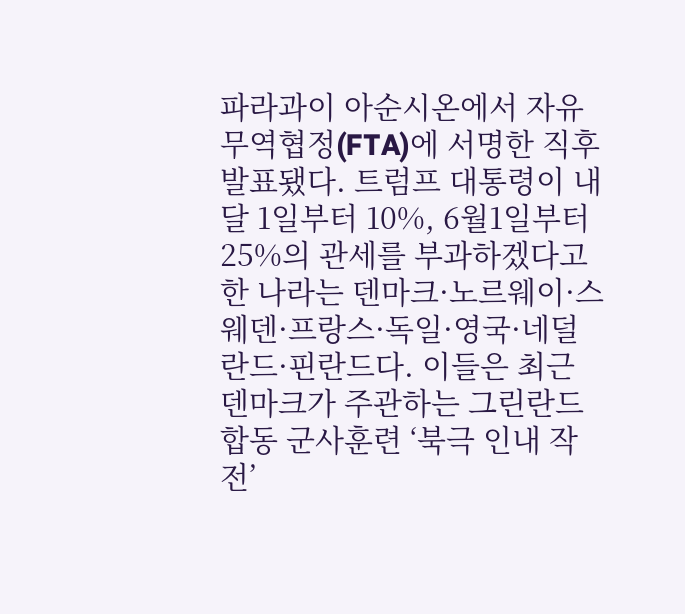파라과이 아순시온에서 자유무역협정(FTA)에 서명한 직후 발표됐다. 트럼프 대통령이 내달 1일부터 10%, 6월1일부터 25%의 관세를 부과하겠다고 한 나라는 덴마크·노르웨이·스웨덴·프랑스·독일·영국·네덜란드·핀란드다. 이들은 최근 덴마크가 주관하는 그린란드 합동 군사훈련 ‘북극 인내 작전’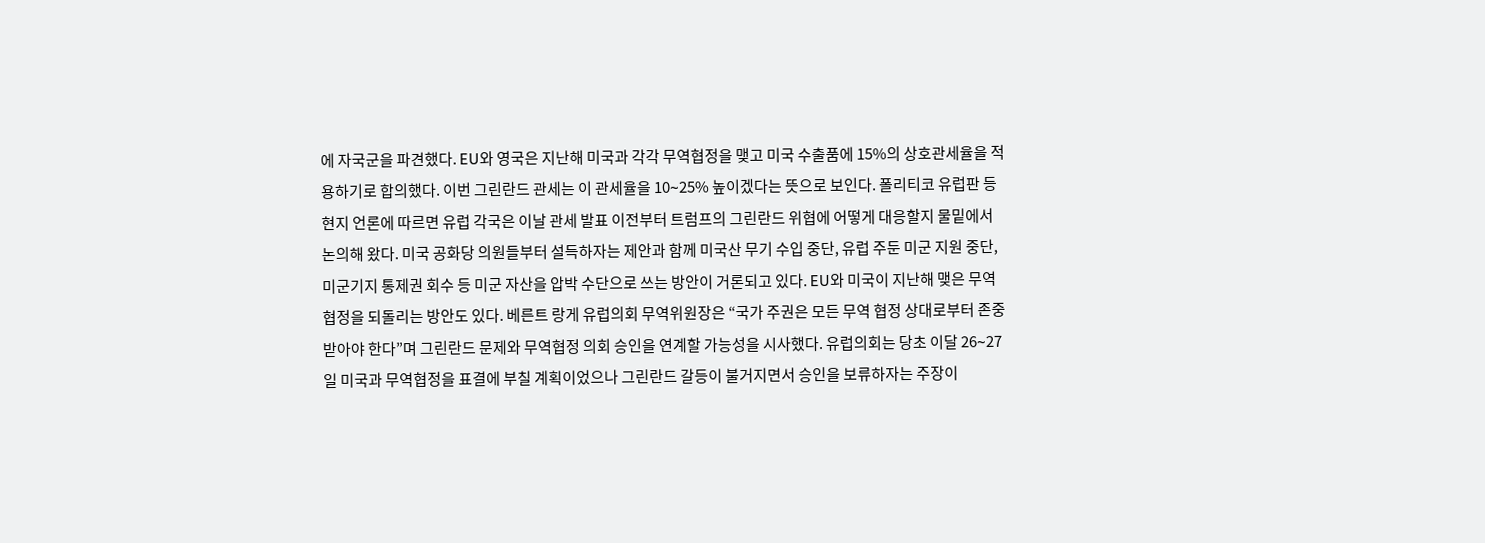에 자국군을 파견했다. EU와 영국은 지난해 미국과 각각 무역협정을 맺고 미국 수출품에 15%의 상호관세율을 적용하기로 합의했다. 이번 그린란드 관세는 이 관세율을 10∼25% 높이겠다는 뜻으로 보인다. 폴리티코 유럽판 등 현지 언론에 따르면 유럽 각국은 이날 관세 발표 이전부터 트럼프의 그린란드 위협에 어떻게 대응할지 물밑에서 논의해 왔다. 미국 공화당 의원들부터 설득하자는 제안과 함께 미국산 무기 수입 중단, 유럽 주둔 미군 지원 중단, 미군기지 통제권 회수 등 미군 자산을 압박 수단으로 쓰는 방안이 거론되고 있다. EU와 미국이 지난해 맺은 무역협정을 되돌리는 방안도 있다. 베른트 랑게 유럽의회 무역위원장은 “국가 주권은 모든 무역 협정 상대로부터 존중받아야 한다”며 그린란드 문제와 무역협정 의회 승인을 연계할 가능성을 시사했다. 유럽의회는 당초 이달 26∼27일 미국과 무역협정을 표결에 부칠 계획이었으나 그린란드 갈등이 불거지면서 승인을 보류하자는 주장이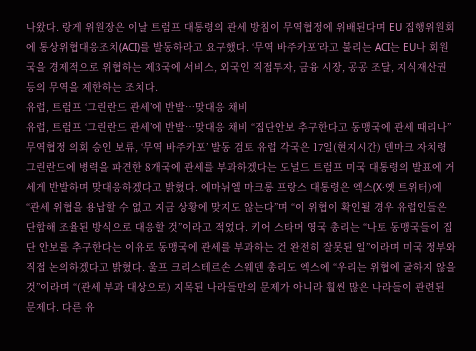나왔다. 랑게 위원장은 이날 트럼프 대통령의 관세 방침이 무역협정에 위배된다며 EU 집행위원회에 통상위협대응조치(ACI)를 발동하라고 요구했다. ‘무역 바주카포’라고 불리는 ACI는 EU나 회원국을 경제적으로 위협하는 제3국에 서비스, 외국인 직접투자, 금융 시장, 공공 조달, 지식재산권 등의 무역을 제한하는 조치다.
유럽, 트럼프 ‘그린란드 관세’에 반발…맞대응 채비
유럽, 트럼프 ‘그린란드 관세’에 반발…맞대응 채비 “집단안보 추구한다고 동맹국에 관세 때리나” 무역협정 의회 승인 보류, ‘무역 바주카포’ 발동 검토 유럽 각국은 17일(현지시간) 덴마크 자치령 그린란드에 병력을 파견한 8개국에 관세를 부과하겠다는 도널드 트럼프 미국 대통령의 발표에 거세게 반발하며 맞대응하겠다고 밝혔다. 에마뉘엘 마크롱 프랑스 대통령은 엑스(X·옛 트위터)에 “관세 위협을 용납할 수 없고 지금 상황에 맞지도 않는다”며 “이 위협이 확인될 경우 유럽인들은 단합해 조율된 방식으로 대응할 것”이라고 적었다. 키어 스타머 영국 총리는 “나토 동맹국들이 집단 안보를 추구한다는 이유로 동맹국에 관세를 부과하는 건 완전히 잘못된 일”이라며 미국 정부와 직접 논의하겠다고 밝혔다. 울프 크리스테르손 스웨덴 총리도 엑스에 “우리는 위협에 굴하지 않을 것”이라며 “(관세 부과 대상으로) 지목된 나라들만의 문제가 아니라 훨씬 많은 나라들이 관련된 문제다. 다른 유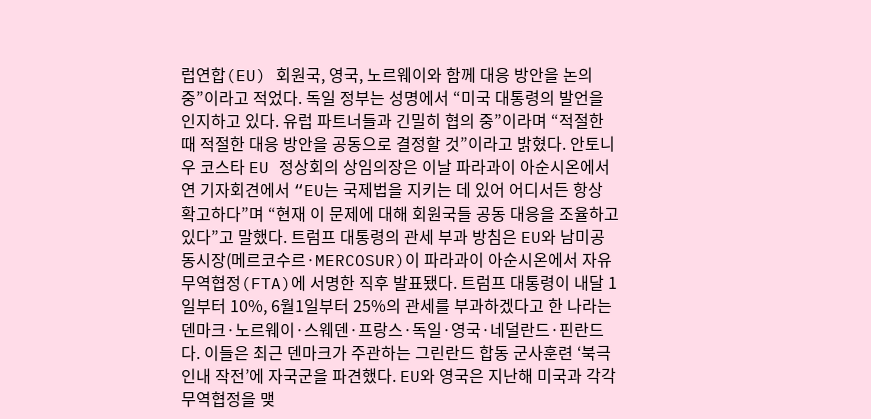럽연합(EU) 회원국, 영국, 노르웨이와 함께 대응 방안을 논의 중”이라고 적었다. 독일 정부는 성명에서 “미국 대통령의 발언을 인지하고 있다. 유럽 파트너들과 긴밀히 협의 중”이라며 “적절한 때 적절한 대응 방안을 공동으로 결정할 것”이라고 밝혔다. 안토니우 코스타 EU 정상회의 상임의장은 이날 파라과이 아순시온에서 연 기자회견에서 “EU는 국제법을 지키는 데 있어 어디서든 항상 확고하다”며 “현재 이 문제에 대해 회원국들 공동 대응을 조율하고 있다”고 말했다. 트럼프 대통령의 관세 부과 방침은 EU와 남미공동시장(메르코수르·MERCOSUR)이 파라과이 아순시온에서 자유무역협정(FTA)에 서명한 직후 발표됐다. 트럼프 대통령이 내달 1일부터 10%, 6월1일부터 25%의 관세를 부과하겠다고 한 나라는 덴마크·노르웨이·스웨덴·프랑스·독일·영국·네덜란드·핀란드다. 이들은 최근 덴마크가 주관하는 그린란드 합동 군사훈련 ‘북극 인내 작전’에 자국군을 파견했다. EU와 영국은 지난해 미국과 각각 무역협정을 맺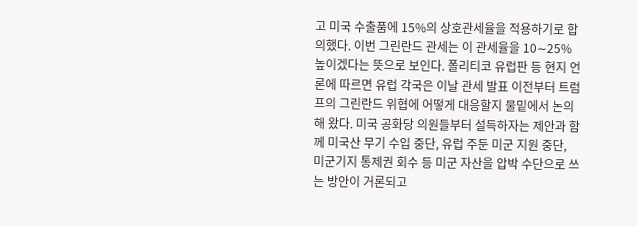고 미국 수출품에 15%의 상호관세율을 적용하기로 합의했다. 이번 그린란드 관세는 이 관세율을 10∼25% 높이겠다는 뜻으로 보인다. 폴리티코 유럽판 등 현지 언론에 따르면 유럽 각국은 이날 관세 발표 이전부터 트럼프의 그린란드 위협에 어떻게 대응할지 물밑에서 논의해 왔다. 미국 공화당 의원들부터 설득하자는 제안과 함께 미국산 무기 수입 중단, 유럽 주둔 미군 지원 중단, 미군기지 통제권 회수 등 미군 자산을 압박 수단으로 쓰는 방안이 거론되고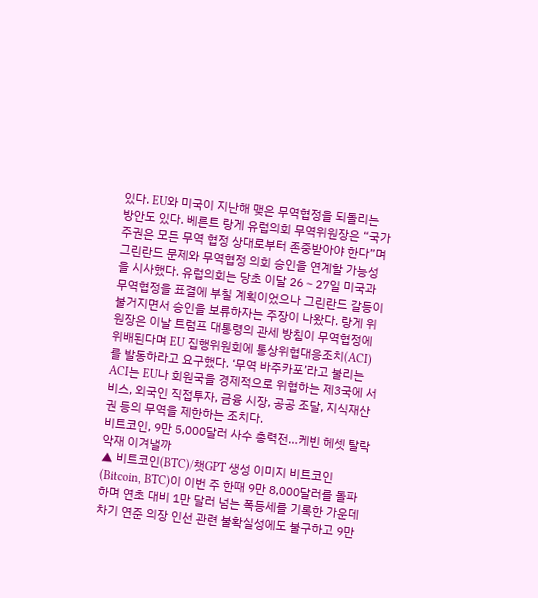있다. EU와 미국이 지난해 맺은 무역협정을 되돌리는 방안도 있다. 베른트 랑게 유럽의회 무역위원장은 “국가 주권은 모든 무역 협정 상대로부터 존중받아야 한다”며 그린란드 문제와 무역협정 의회 승인을 연계할 가능성을 시사했다. 유럽의회는 당초 이달 26∼27일 미국과 무역협정을 표결에 부칠 계획이었으나 그린란드 갈등이 불거지면서 승인을 보류하자는 주장이 나왔다. 랑게 위원장은 이날 트럼프 대통령의 관세 방침이 무역협정에 위배된다며 EU 집행위원회에 통상위협대응조치(ACI)를 발동하라고 요구했다. ‘무역 바주카포’라고 불리는 ACI는 EU나 회원국을 경제적으로 위협하는 제3국에 서비스, 외국인 직접투자, 금융 시장, 공공 조달, 지식재산권 등의 무역을 제한하는 조치다.
비트코인, 9만 5,000달러 사수 총력전…케빈 헤셋 탈락 악재 이겨낼까
▲ 비트코인(BTC)/챗GPT 생성 이미지 비트코인(Bitcoin, BTC)이 이번 주 한때 9만 8,000달러를 돌파하며 연초 대비 1만 달러 넘는 폭등세를 기록한 가운데 차기 연준 의장 인선 관련 불확실성에도 불구하고 9만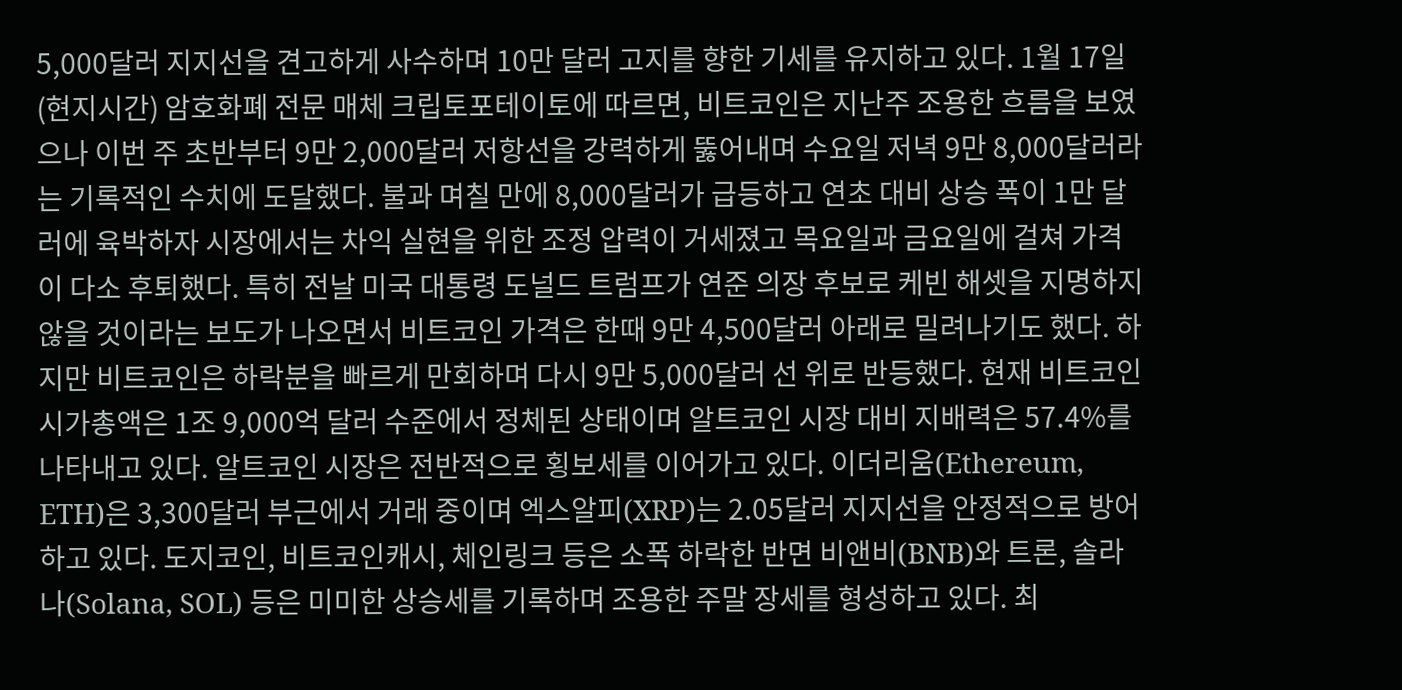5,000달러 지지선을 견고하게 사수하며 10만 달러 고지를 향한 기세를 유지하고 있다. 1월 17일(현지시간) 암호화폐 전문 매체 크립토포테이토에 따르면, 비트코인은 지난주 조용한 흐름을 보였으나 이번 주 초반부터 9만 2,000달러 저항선을 강력하게 뚫어내며 수요일 저녁 9만 8,000달러라는 기록적인 수치에 도달했다. 불과 며칠 만에 8,000달러가 급등하고 연초 대비 상승 폭이 1만 달러에 육박하자 시장에서는 차익 실현을 위한 조정 압력이 거세졌고 목요일과 금요일에 걸쳐 가격이 다소 후퇴했다. 특히 전날 미국 대통령 도널드 트럼프가 연준 의장 후보로 케빈 해셋을 지명하지 않을 것이라는 보도가 나오면서 비트코인 가격은 한때 9만 4,500달러 아래로 밀려나기도 했다. 하지만 비트코인은 하락분을 빠르게 만회하며 다시 9만 5,000달러 선 위로 반등했다. 현재 비트코인 시가총액은 1조 9,000억 달러 수준에서 정체된 상태이며 알트코인 시장 대비 지배력은 57.4%를 나타내고 있다. 알트코인 시장은 전반적으로 횡보세를 이어가고 있다. 이더리움(Ethereum, ETH)은 3,300달러 부근에서 거래 중이며 엑스알피(XRP)는 2.05달러 지지선을 안정적으로 방어하고 있다. 도지코인, 비트코인캐시, 체인링크 등은 소폭 하락한 반면 비앤비(BNB)와 트론, 솔라나(Solana, SOL) 등은 미미한 상승세를 기록하며 조용한 주말 장세를 형성하고 있다. 최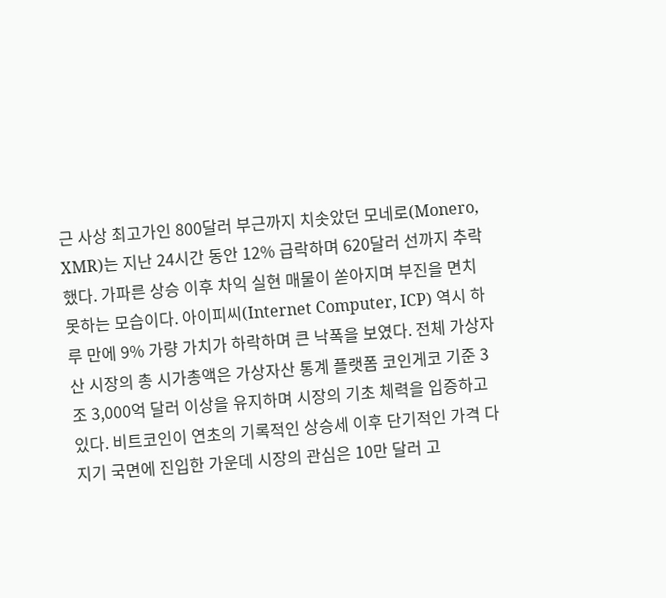근 사상 최고가인 800달러 부근까지 치솟았던 모네로(Monero, XMR)는 지난 24시간 동안 12% 급락하며 620달러 선까지 추락했다. 가파른 상승 이후 차익 실현 매물이 쏟아지며 부진을 면치 못하는 모습이다. 아이피씨(Internet Computer, ICP) 역시 하루 만에 9% 가량 가치가 하락하며 큰 낙폭을 보였다. 전체 가상자산 시장의 총 시가총액은 가상자산 통계 플랫폼 코인게코 기준 3조 3,000억 달러 이상을 유지하며 시장의 기초 체력을 입증하고 있다. 비트코인이 연초의 기록적인 상승세 이후 단기적인 가격 다지기 국면에 진입한 가운데 시장의 관심은 10만 달러 고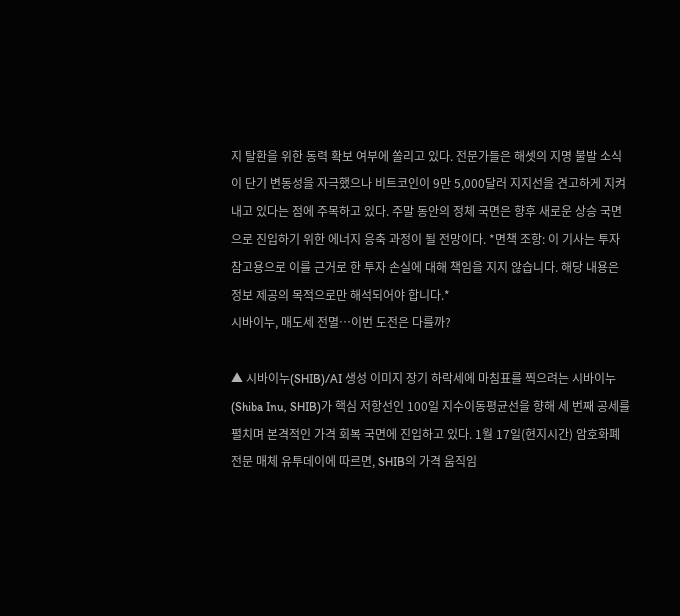지 탈환을 위한 동력 확보 여부에 쏠리고 있다. 전문가들은 해셋의 지명 불발 소식이 단기 변동성을 자극했으나 비트코인이 9만 5,000달러 지지선을 견고하게 지켜내고 있다는 점에 주목하고 있다. 주말 동안의 정체 국면은 향후 새로운 상승 국면으로 진입하기 위한 에너지 응축 과정이 될 전망이다. *면책 조항: 이 기사는 투자 참고용으로 이를 근거로 한 투자 손실에 대해 책임을 지지 않습니다. 해당 내용은 정보 제공의 목적으로만 해석되어야 합니다.*
시바이누, 매도세 전멸…이번 도전은 다를까?

▲ 시바이누(SHIB)/AI 생성 이미지 장기 하락세에 마침표를 찍으려는 시바이누(Shiba Inu, SHIB)가 핵심 저항선인 100일 지수이동평균선을 향해 세 번째 공세를 펼치며 본격적인 가격 회복 국면에 진입하고 있다. 1월 17일(현지시간) 암호화폐 전문 매체 유투데이에 따르면, SHIB의 가격 움직임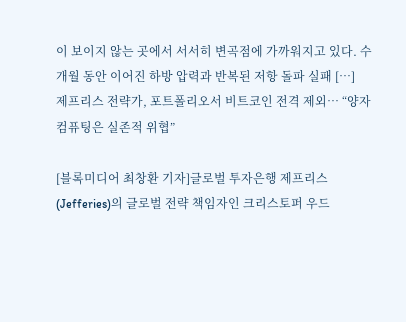이 보이지 않는 곳에서 서서히 변곡점에 가까워지고 있다. 수개월 동안 이어진 하방 압력과 반복된 저항 돌파 실패 […]
제프리스 전략가, 포트폴리오서 비트코인 전격 제외… “양자 컴퓨팅은 실존적 위협”

[블록미디어 최창환 기자]글로벌 투자은행 제프리스(Jefferies)의 글로벌 전략 책임자인 크리스토퍼 우드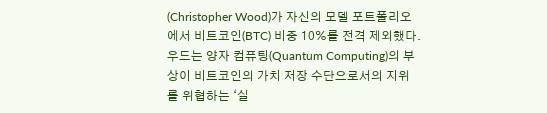(Christopher Wood)가 자신의 모델 포트폴리오에서 비트코인(BTC) 비중 10%를 전격 제외했다. 우드는 양자 컴퓨팅(Quantum Computing)의 부상이 비트코인의 가치 저장 수단으로서의 지위를 위협하는 ‘실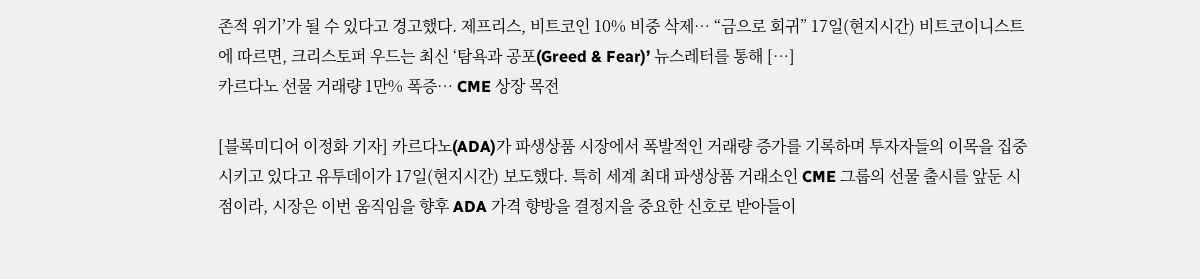존적 위기’가 될 수 있다고 경고했다. 제프리스, 비트코인 10% 비중 삭제… “금으로 회귀” 17일(현지시간) 비트코이니스트에 따르면, 크리스토퍼 우드는 최신 ‘탐욕과 공포(Greed & Fear)’ 뉴스레터를 통해 […]
카르다노 선물 거래량 1만% 폭증… CME 상장 목전

[블록미디어 이정화 기자] 카르다노(ADA)가 파생상품 시장에서 폭발적인 거래량 증가를 기록하며 투자자들의 이목을 집중시키고 있다고 유투데이가 17일(현지시간) 보도했다. 특히 세계 최대 파생상품 거래소인 CME 그룹의 선물 출시를 앞둔 시점이라, 시장은 이번 움직임을 향후 ADA 가격 향방을 결정지을 중요한 신호로 받아들이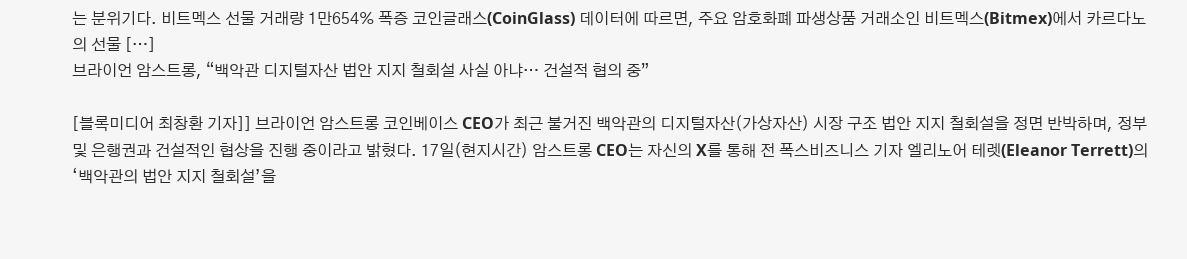는 분위기다. 비트멕스 선물 거래량 1만654% 폭증 코인글래스(CoinGlass) 데이터에 따르면, 주요 암호화폐 파생상품 거래소인 비트멕스(Bitmex)에서 카르다노의 선물 […]
브라이언 암스트롱, “백악관 디지털자산 법안 지지 철회설 사실 아냐… 건설적 협의 중”

[블록미디어 최창환 기자]] 브라이언 암스트롱 코인베이스 CEO가 최근 불거진 백악관의 디지털자산(가상자산) 시장 구조 법안 지지 철회설을 정면 반박하며, 정부 및 은행권과 건설적인 협상을 진행 중이라고 밝혔다. 17일(현지시간) 암스트롱 CEO는 자신의 X를 통해 전 폭스비즈니스 기자 엘리노어 테렛(Eleanor Terrett)의 ‘백악관의 법안 지지 철회설’을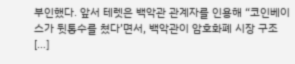부인했다. 앞서 테렛은 백악관 관계자를 인용해 “코인베이스가 뒷통수를 쳤다’면서, 백악관이 암호화폐 시장 구조 […]